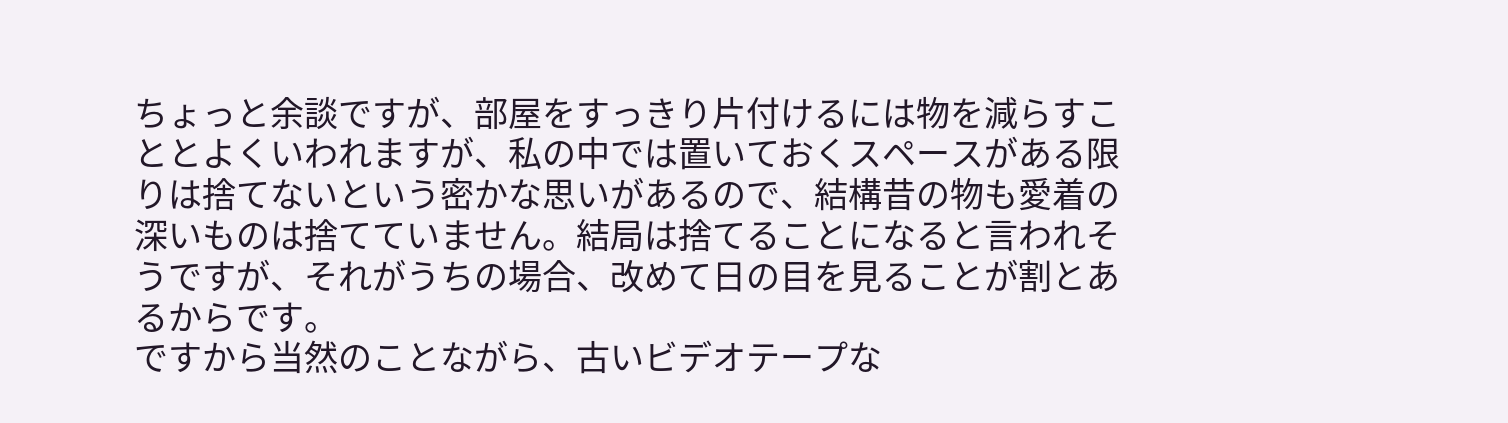ちょっと余談ですが、部屋をすっきり片付けるには物を減らすこととよくいわれますが、私の中では置いておくスペースがある限りは捨てないという密かな思いがあるので、結構昔の物も愛着の深いものは捨てていません。結局は捨てることになると言われそうですが、それがうちの場合、改めて日の目を見ることが割とあるからです。
ですから当然のことながら、古いビデオテープな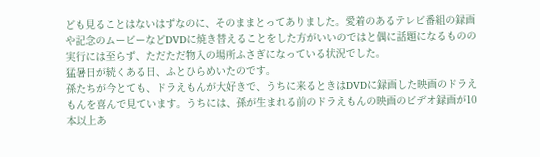ども見ることはないはずなのに、そのままとってありました。愛着のあるテレビ番組の録画や記念のムービーなどDVDに焼き替えることをした方がいいのではと偶に話題になるものの実行には至らず、ただただ物入の場所ふさぎになっている状況でした。
猛暑日が続くある日、ふとひらめいたのです。
孫たちが今とても、ドラえもんが大好きで、うちに来るときはDVDに録画した映画のドラえもんを喜んで見ています。うちには、孫が生まれる前のドラえもんの映画のビデオ録画が10本以上あ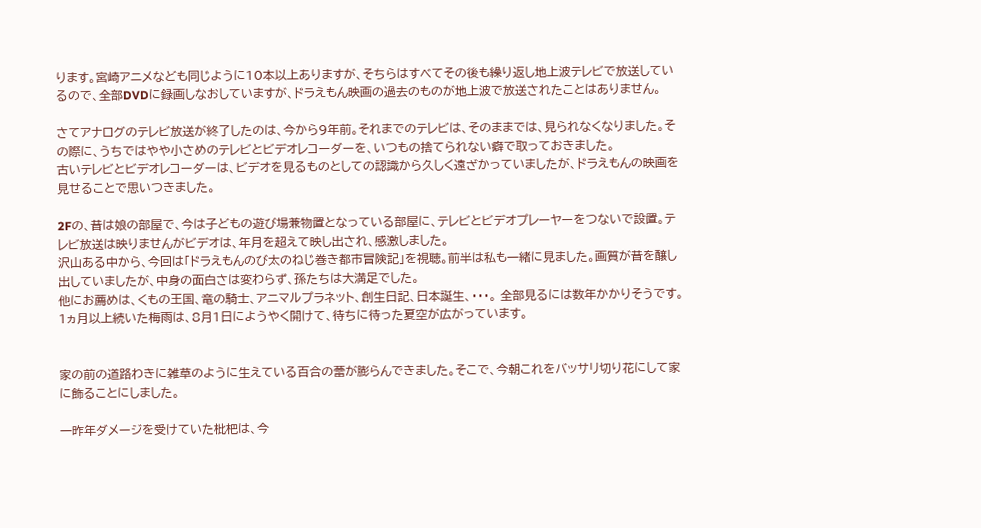ります。宮崎アニメなども同じように10本以上ありますが、そちらはすべてその後も繰り返し地上波テレビで放送しているので、全部DVDに録画しなおしていますが、ドラえもん映画の過去のものが地上波で放送されたことはありません。

さてアナログのテレビ放送が終了したのは、今から9年前。それまでのテレビは、そのままでは、見られなくなりました。その際に、うちではやや小さめのテレビとビデオレコーダーを、いつもの捨てられない癖で取っておきました。
古いテレビとビデオレコーダーは、ビデオを見るものとしての認識から久しく遠ざかっていましたが、ドラえもんの映画を見せることで思いつきました。

2Fの、昔は娘の部屋で、今は子どもの遊び場兼物置となっている部屋に、テレビとビデオプレーヤーをつないで設置。テレビ放送は映りませんがビデオは、年月を超えて映し出され、感激しました。
沢山ある中から、今回は「ドラえもんのび太のねじ巻き都市冒険記」を視聴。前半は私も一緒に見ました。画質が昔を醸し出していましたが、中身の面白さは変わらず、孫たちは大満足でした。
他にお薦めは、くもの王国、竜の騎士、アニマルプラネット、創生日記、日本誕生、・・・。 全部見るには数年かかりそうです。
1ヵ月以上続いた梅雨は、8月1日にようやく開けて、待ちに待った夏空が広がっています。


家の前の道路わきに雑草のように生えている百合の蕾が膨らんできました。そこで、今朝これをバッサリ切り花にして家に飾ることにしました。

一昨年ダメージを受けていた枇杷は、今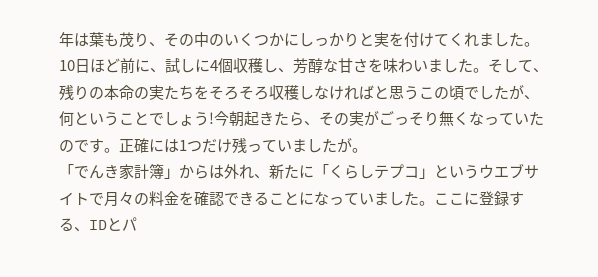年は葉も茂り、その中のいくつかにしっかりと実を付けてくれました。10日ほど前に、試しに4個収穫し、芳醇な甘さを味わいました。そして、残りの本命の実たちをそろそろ収穫しなければと思うこの頃でしたが、何ということでしょう!今朝起きたら、その実がごっそり無くなっていたのです。正確には1つだけ残っていましたが。
「でんき家計簿」からは外れ、新たに「くらしテプコ」というウエブサイトで月々の料金を確認できることになっていました。ここに登録する、IDとパ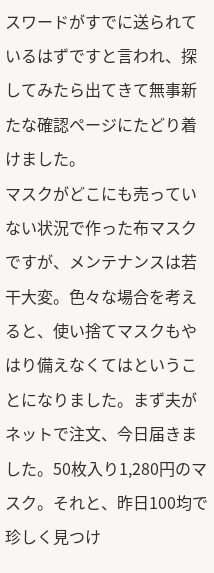スワードがすでに送られているはずですと言われ、探してみたら出てきて無事新たな確認ページにたどり着けました。
マスクがどこにも売っていない状況で作った布マスクですが、メンテナンスは若干大変。色々な場合を考えると、使い捨てマスクもやはり備えなくてはということになりました。まず夫がネットで注文、今日届きました。50枚入り1,280円のマスク。それと、昨日100均で珍しく見つけ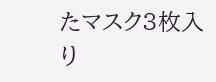たマスク3枚入り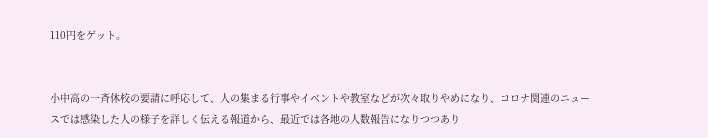110円をゲット。


小中高の一斉休校の要請に呼応して、人の集まる行事やイベントや教室などが次々取りやめになり、コロナ関連のニュースでは感染した人の様子を詳しく伝える報道から、最近では各地の人数報告になりつつあり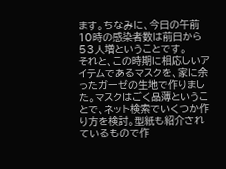ます。ちなみに、今日の午前10時の感染者数は前日から53人増ということです。
それと、この時期に相応しいアイテムであるマスクを、家に余ったガーゼの生地で作りました。マスクはごく品薄ということで、ネット検索でいくつか作り方を検討。型紙も紹介されているもので作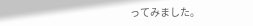ってみました。